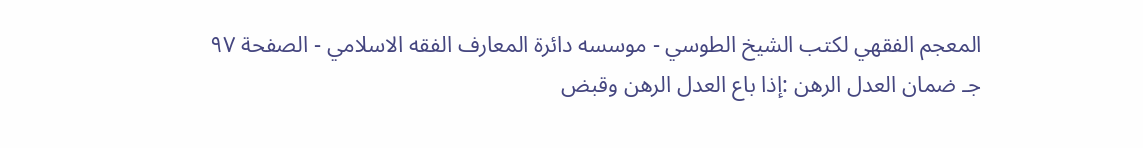المعجم الفقهي لکتب الشيخ الطوسي - موسسه دائرة المعارف الفقه الاسلامي - الصفحة ٩٧
جـ ضمان العدل الرهن :إذا باع العدل الرهن وقبض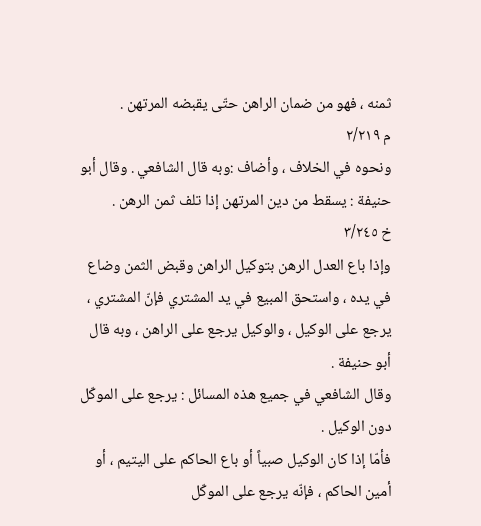ثمنه ، فهو من ضمان الراهن حتّى يقبضه المرتهن .
م ٢/٢١٩
ونحوه في الخلاف ، وأضاف :وبه قال الشافعي . وقال أبو حنيفة : يسقط من دين المرتهن إذا تلف ثمن الرهن .
خ ٣/٢٤٥
وإذا باع العدل الرهن بتوكيل الراهن وقبض الثمن وضاع في يده ، واستحق المبيع في يد المشتري فإنّ المشتري ، يرجع على الوكيل ، والوكيل يرجع على الراهن ، وبه قال أبو حنيفة .
وقال الشافعي في جميع هذه المسائل : يرجع على الموكّل دون الوكيل .
فأمّا إذا كان الوكيل صبياً أو باع الحاكم على اليتيم ، أو أمين الحاكم ، فإنّه يرجع على الموكّل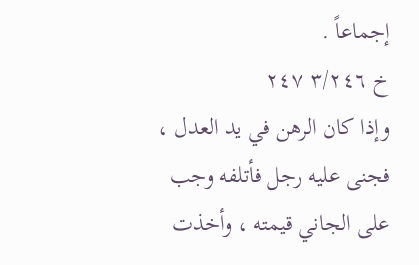إجماعاً .
خ ٣/٢٤٦ ٢٤٧
وإذا كان الرهن في يد العدل ، فجنى عليه رجل فأتلفه وجب على الجاني قيمته ، وأخذت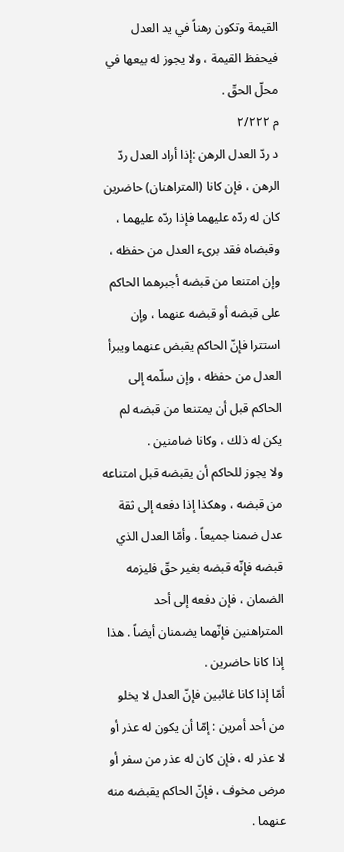القيمة وتكون رهناً في يد العدل فيحفظ القيمة ، ولا يجوز له بيعها في محلّ الحقّ .
م ٢/٢٢٢
د ردّ العدل الرهن :إذا أراد العدل ردّ الرهن ، فإن كانا (المتراهنان) حاضرين كان له ردّه عليهما فإذا ردّه عليهما ، وقبضاه فقد برىء العدل من حفظه ، وإن امتنعا من قبضه أجبرهما الحاكم على قبضه أو قبضه عنهما ، وإن استترا فإنّ الحاكم يقبض عنهما ويبرأ العدل من حفظه ، وإن سلّمه إلى الحاكم قبل أن يمتنعا من قبضه لم يكن له ذلك ، وكانا ضامنين .
ولا يجوز للحاكم أن يقبضه قبل امتناعه من قبضه ، وهكذا إذا دفعه إلى ثقة عدل ضمنا جميعاً . وأمّا العدل الذي قبضه فإنّه قبضه بغير حقّ فليزمه الضمان ، فإن دفعه إلى أحد المتراهنين فإنّهما يضمنان أيضاً . هذا إذا كانا حاضرين .
أمّا إذا كانا غائبين فإنّ العدل لا يخلو من أحد أمرين : إمّا أن يكون له عذر أو لا عذر له ، فإن كان له عذر من سفر أو مرض مخوف ، فإنّ الحاكم يقبضه منه عنهما .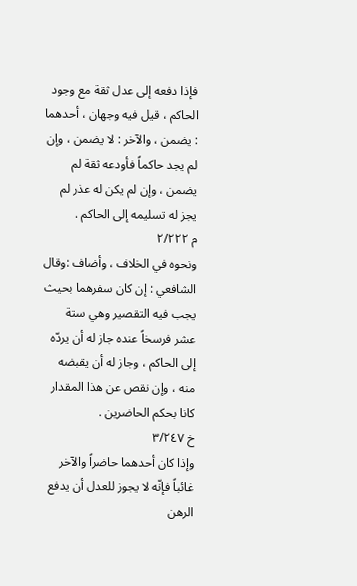فإذا دفعه إلى عدل ثقة مع وجود الحاكم ، قيل فيه وجهان ، أحدهما : يضمن ، والآخر : لا يضمن ، وإن لم يجد حاكماً فأودعه ثقة لم يضمن ، وإن لم يكن له عذر لم يجز له تسليمه إلى الحاكم .
م ٢/٢٢٢
ونحوه في الخلاف ، وأضاف :وقال الشافعي : إن كان سفرهما بحيث يجب فيه التقصير وهي ستة عشر فرسخاً عنده جاز له أن يردّه إلى الحاكم ، وجاز له أن يقبضه منه ، وإن نقص عن هذا المقدار كانا بحكم الحاضرين .
خ ٣/٢٤٧
وإذا كان أحدهما حاضراً والآخر غائباً فإنّه لا يجوز للعدل أن يدفع الرهن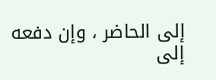إلى الحاضر ، وإن دفعه إلى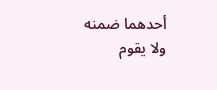أحدهما ضمنه ولا يقوم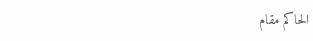الحاكم مقام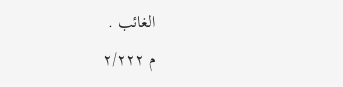الغائب .
م ٢/٢٢٢